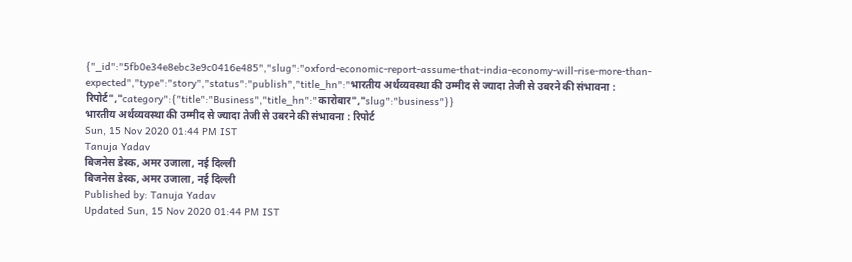{"_id":"5fb0e34e8ebc3e9c0416e485","slug":"oxford-economic-report-assume-that-india-economy-will-rise-more-than-expected","type":"story","status":"publish","title_hn":"भारतीय अर्थव्यवस्था की उम्मीद से ज्यादा तेजी से उबरने की संभावना : रिपोर्ट","category":{"title":"Business","title_hn":"कारोबार","slug":"business"}}
भारतीय अर्थव्यवस्था की उम्मीद से ज्यादा तेजी से उबरने की संभावना : रिपोर्ट
Sun, 15 Nov 2020 01:44 PM IST
Tanuja Yadav
बिजनेस डेस्क, अमर उजाला, नई दिल्ली
बिजनेस डेस्क, अमर उजाला, नई दिल्ली
Published by: Tanuja Yadav
Updated Sun, 15 Nov 2020 01:44 PM IST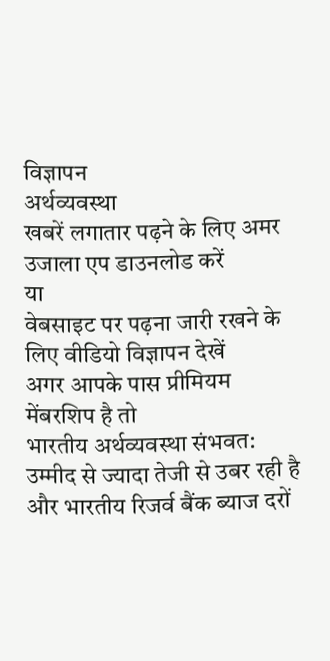विज्ञापन
अर्थव्यवस्था
खबरें लगातार पढ़ने के लिए अमर उजाला एप डाउनलोड करें
या
वेबसाइट पर पढ़ना जारी रखने के लिए वीडियो विज्ञापन देखें
अगर आपके पास प्रीमियम मेंबरशिप है तो
भारतीय अर्थव्यवस्था संभवत: उम्मीद से ज्यादा तेजी से उबर रही है और भारतीय रिजर्व बैंक ब्याज दरों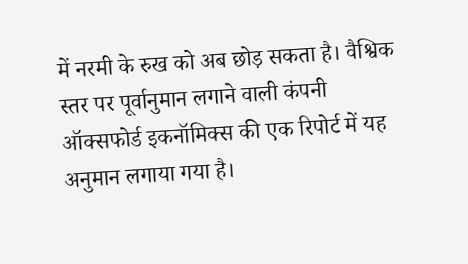में नरमी के रुख को अब छोड़ सकता है। वैश्विक स्तर पर पूर्वानुमान लगाने वाली कंपनी ऑक्सफोर्ड इकनॉमिक्स की एक रिपोर्ट में यह अनुमान लगाया गया है।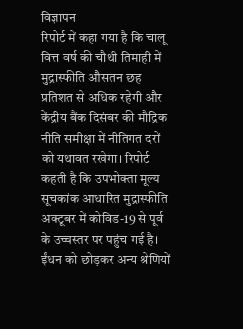विज्ञापन
रिपोर्ट में कहा गया है कि चालू वित्त वर्ष की चौथी तिमाही में मुद्रास्फीति औसतन छह प्रतिशत से अधिक रहेगी और केंद्रीय बैंक दिसंबर की मौद्रिक नीति समीक्षा में नीतिगत दरों को यथावत रखेगा। रिपोर्ट कहती है कि उपभोक्ता मूल्य सूचकांक आधारित मुद्रास्फीति अक्टूबर में कोविड-19 से पूर्व के उच्चस्तर पर पहुंच गई है। ईंधन को छोड़कर अन्य श्रेणियों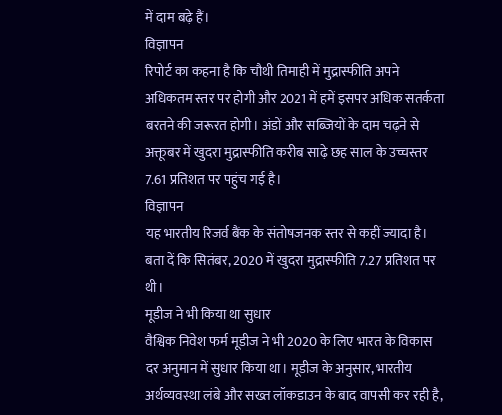में दाम बढ़े हैं।
विज्ञापन
रिपोर्ट का कहना है कि चौथी तिमाही में मुद्रास्फीति अपने अधिकतम स्तर पर होगी और 2021 में हमें इसपर अधिक सतर्कता बरतने की जरूरत होगी। अंडों और सब्जियों के दाम चढ़ने से अक्तूबर में खुदरा मुद्रास्फीति करीब साढ़े छह साल के उच्चस्तर 7.61 प्रतिशत पर पहुंच गई है।
विज्ञापन
यह भारतीय रिजर्व बैंक के संतोषजनक स्तर से कहीं ज्यादा है। बता दें कि सितंबर, 2020 में खुदरा मुद्रास्फीति 7.27 प्रतिशत पर थी।
मूडीज ने भी किया था सुधार
वैश्विक निवेश फर्म मूडीज ने भी 2020 के लिए भारत के विकास दर अनुमान में सुधार किया था। मूडीज के अनुसार, भारतीय अर्थव्यवस्था लंबे और सख्त लॉकडाउन के बाद वापसी कर रही है,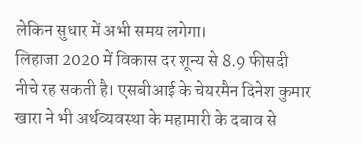लेकिन सुधार में अभी समय लगेगा।
लिहाजा 2020 में विकास दर शून्य से 8.9 फीसदी नीचे रह सकती है। एसबीआई के चेयरमैन दिनेश कुमार खारा ने भी अर्थव्यवस्था के महामारी के दबाव से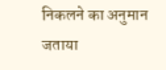निकलने का अनुमान जताया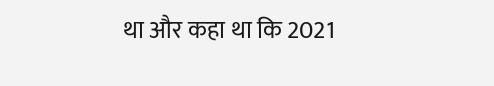था और कहा था कि 2021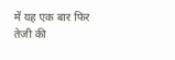में यह एक बार फिर तेजी की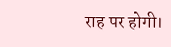राह पर होगी।